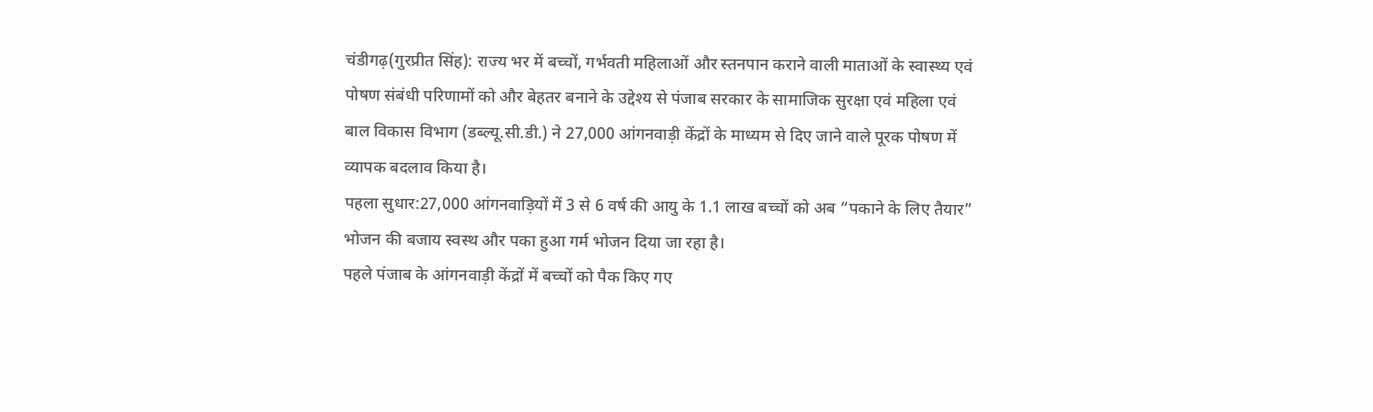चंडीगढ़(गुरप्रीत सिंह): राज्य भर में बच्चों, गर्भवती महिलाओं और स्तनपान कराने वाली माताओं के स्वास्थ्य एवं पोषण संबंधी परिणामों को और बेहतर बनाने के उद्देश्य से पंजाब सरकार के सामाजिक सुरक्षा एवं महिला एवं बाल विकास विभाग (डब्ल्यू.सी.डी.) ने 27,000 आंगनवाड़ी केंद्रों के माध्यम से दिए जाने वाले पूरक पोषण में व्यापक बदलाव किया है।
पहला सुधार:27,000 आंगनवाड़ियों में 3 से 6 वर्ष की आयु के 1.1 लाख बच्चों को अब “पकाने के लिए तैयार” भोजन की बजाय स्वस्थ और पका हुआ गर्म भोजन दिया जा रहा है।
पहले पंजाब के आंगनवाड़ी केंद्रों में बच्चों को पैक किए गए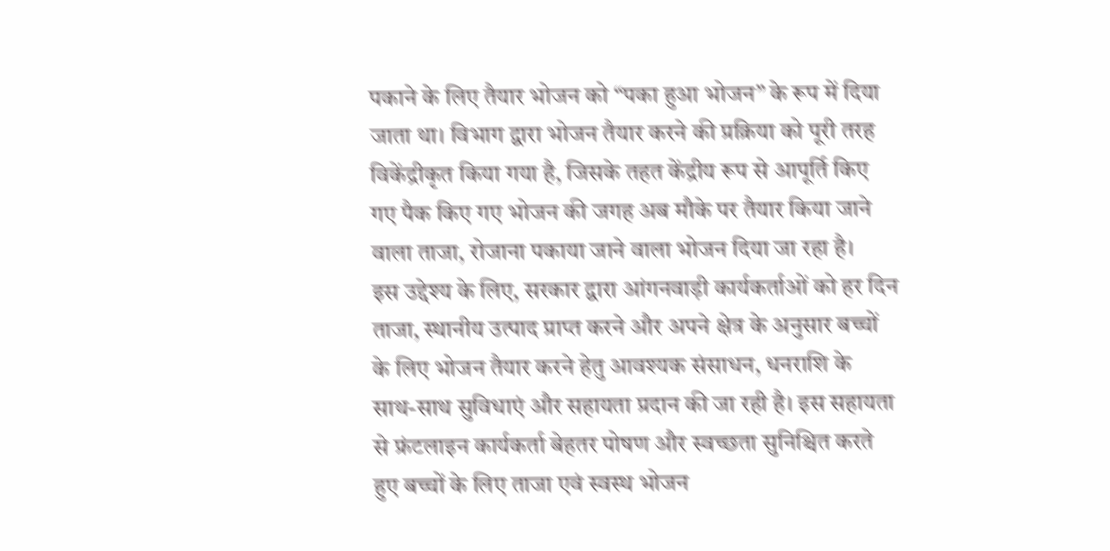पकाने के लिए तैयार भोजन को “पका हुआ भोजन” के रूप में दिया जाता था। विभाग द्वारा भोजन तैयार करने की प्रक्रिया को पूरी तरह विकेंद्रीकृत किया गया है, जिसके तहत केंद्रीय रूप से आपूर्ति किए गए पैक किए गए भोजन की जगह अब मौके पर तैयार किया जाने वाला ताजा, रोजाना पकाया जाने वाला भोजन दिया जा रहा है।
इस उद्देश्य के लिए, सरकार द्वारा आंगनवाड़ी कार्यकर्ताओं को हर दिन ताजा, स्थानीय उत्पाद प्राप्त करने और अपने क्षेत्र के अनुसार बच्चों के लिए भोजन तैयार करने हेतु आवश्यक संसाधन, धनराशि के साथ-साथ सुविधाएं और सहायता प्रदान की जा रही है। इस सहायता से फ्रंटलाइन कार्यकर्ता बेहतर पोषण और स्वच्छता सुनिश्चित करते हुए बच्चों के लिए ताजा एवं स्वस्थ भोजन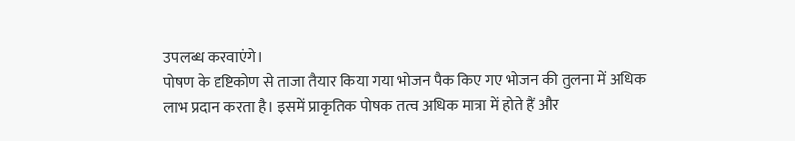उपलब्ध करवाएंगे।
पोषण के दृष्टिकोण से ताजा तैयार किया गया भोजन पैक किए गए भोजन की तुलना में अधिक लाभ प्रदान करता है। इसमें प्राकृतिक पोषक तत्व अधिक मात्रा में होते हैं और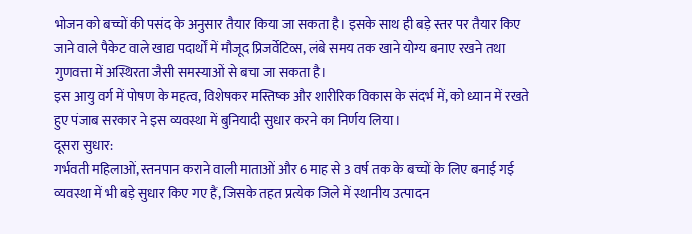भोजन को बच्चों की पसंद के अनुसार तैयार किया जा सकता है। इसके साथ ही बड़े स्तर पर तैयार किए जाने वाले पैकेट वाले खाद्य पदार्थों में मौजूद प्रिजर्वेटिव्स, लंबे समय तक खाने योग्य बनाए रखने तथा गुणवत्ता में अस्थिरता जैसी समस्याओं से बचा जा सकता है।
इस आयु वर्ग में पोषण के महत्व, विशेषकर मस्तिष्क और शारीरिक विकास के संदर्भ में, को ध्यान में रखते हुए पंजाब सरकार ने इस व्यवस्था में बुनियादी सुधार करने का निर्णय लिया।
दूसरा सुधार:
गर्भवती महिलाओं, स्तनपान कराने वाली माताओं और 6 माह से 3 वर्ष तक के बच्चों के लिए बनाई गई व्यवस्था में भी बड़े सुधार किए गए हैं, जिसके तहत प्रत्येक जिले में स्थानीय उत्पादन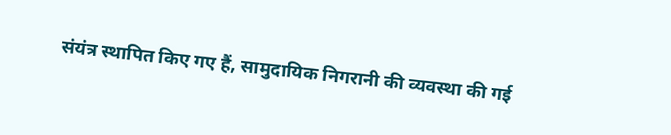संयंत्र स्थापित किए गए हैं, सामुदायिक निगरानी की व्यवस्था की गई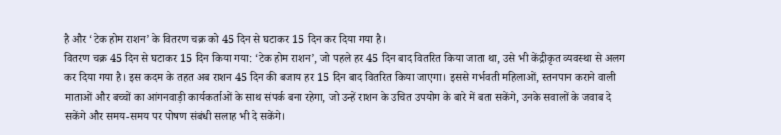है और ‘टेक होम राशन’ के वितरण चक्र को 45 दिन से घटाकर 15 दिन कर दिया गया है।
वितरण चक्र 45 दिन से घटाकर 15 दिन किया गया: ‘टेक होम राशन’, जो पहले हर 45 दिन बाद वितरित किया जाता था, उसे भी केंद्रीकृत व्यवस्था से अलग कर दिया गया है। इस कदम के तहत अब राशन 45 दिन की बजाय हर 15 दिन बाद वितरित किया जाएगा। इससे गर्भवती महिलाओं, स्तनपान कराने वाली माताओं और बच्चों का आंगनवाड़ी कार्यकर्ताओं के साथ संपर्क बना रहेगा, जो उन्हें राशन के उचित उपयोग के बारे में बता सकेंगे, उनके सवालों के जवाब दे सकेंगे और समय-समय पर पोषण संबंधी सलाह भी दे सकेंगे।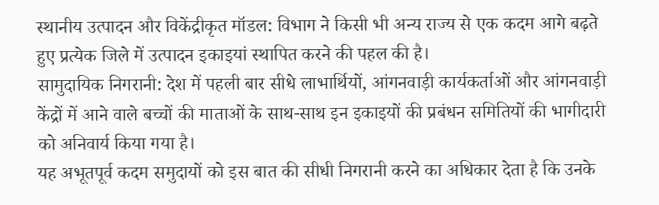स्थानीय उत्पादन और विकेंद्रीकृत मॉडल: विभाग ने किसी भी अन्य राज्य से एक कदम आगे बढ़ते हुए प्रत्येक जिले में उत्पादन इकाइयां स्थापित करने की पहल की है।
सामुदायिक निगरानी: देश में पहली बार सीधे लाभार्थियों, आंगनवाड़ी कार्यकर्ताओं और आंगनवाड़ी केंद्रों में आने वाले बच्चों की माताओं के साथ-साथ इन इकाइयों की प्रबंधन समितियों की भागीदारी को अनिवार्य किया गया है।
यह अभूतपूर्व कदम समुदायों को इस बात की सीधी निगरानी करने का अधिकार देता है कि उनके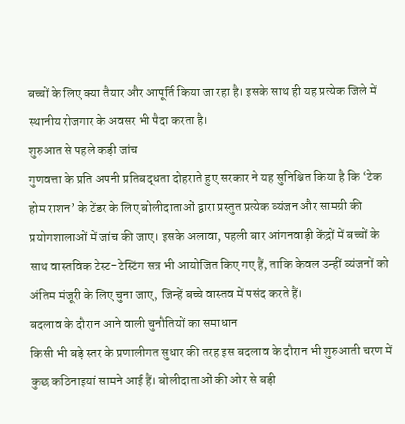बच्चों के लिए क्या तैयार और आपूर्ति किया जा रहा है। इसके साथ ही यह प्रत्येक जिले में स्थानीय रोजगार के अवसर भी पैदा करता है।
शुरुआत से पहले कड़ी जांच
गुणवत्ता के प्रति अपनी प्रतिबद्धता दोहराते हुए सरकार ने यह सुनिश्चित किया है कि ‘टेक होम राशन’ के टेंडर के लिए बोलीदाताओं द्वारा प्रस्तुत प्रत्येक व्यंजन और सामग्री की प्रयोगशालाओं में जांच की जाए। इसके अलावा, पहली बार आंगनवाड़ी केंद्रों में बच्चों के साथ वास्तविक टेस्ट-टेस्टिंग सत्र भी आयोजित किए गए हैं, ताकि केवल उन्हीं व्यंजनों को अंतिम मंजूरी के लिए चुना जाए, जिन्हें बच्चे वास्तव में पसंद करते हैं।
बदलाव के दौरान आने वाली चुनौतियों का समाधान
किसी भी बड़े स्तर के प्रणालीगत सुधार की तरह इस बदलाव के दौरान भी शुरुआती चरण में कुछ कठिनाइयां सामने आई हैं। बोलीदाताओं की ओर से बड़ी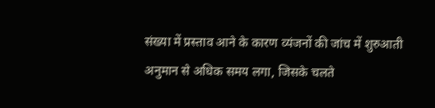संख्या में प्रस्ताव आने के कारण व्यंजनों की जांच में शुरुआती अनुमान से अधिक समय लगा, जिसके चलते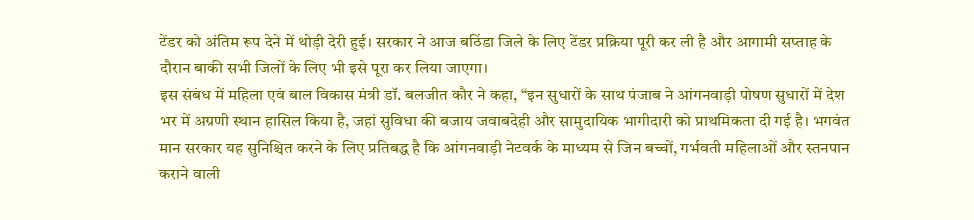टेंडर को अंतिम रूप देने में थोड़ी देरी हुई। सरकार ने आज बठिंडा जिले के लिए टेंडर प्रक्रिया पूरी कर ली है और आगामी सप्ताह के दौरान बाकी सभी जिलों के लिए भी इसे पूरा कर लिया जाएगा।
इस संबंध में महिला एवं बाल विकास मंत्री डॉ. बलजीत कौर ने कहा, “इन सुधारों के साथ पंजाब ने आंगनवाड़ी पोषण सुधारों में देश भर में अग्रणी स्थान हासिल किया है, जहां सुविधा की बजाय जवाबदेही और सामुदायिक भागीदारी को प्राथमिकता दी गई है। भगवंत मान सरकार यह सुनिश्चित करने के लिए प्रतिबद्ध है कि आंगनवाड़ी नेटवर्क के माध्यम से जिन बच्चों, गर्भवती महिलाओं और स्तनपान कराने वाली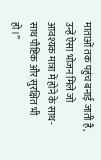माताओं तक पहुंच बनाई जाती है, उन्हें ऐसा भोजन मिले जो आवश्यक मात्रा में होने के साथ-साथ पौष्टिक और सुरक्षित भी हो।”